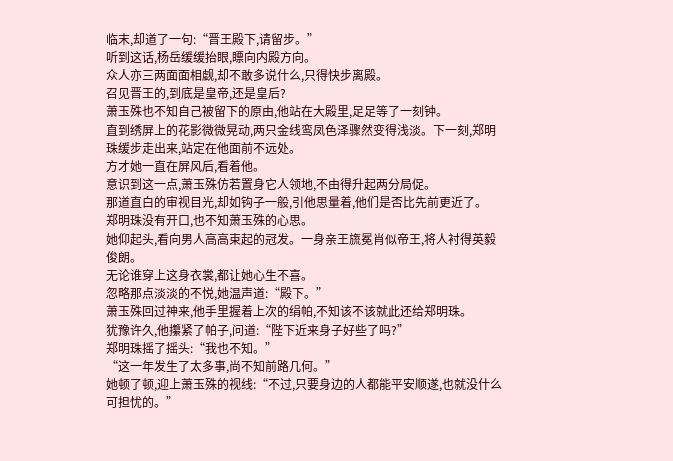临末,却道了一句:“晋王殿下,请留步。”
听到这话,杨岳缓缓抬眼,瞟向内殿方向。
众人亦三两面面相觑,却不敢多说什么,只得快步离殿。
召见晋王的,到底是皇帝,还是皇后?
萧玉殊也不知自己被留下的原由,他站在大殿里,足足等了一刻钟。
直到绣屏上的花影微微晃动,两只金线鸾凤色泽骤然变得浅淡。下一刻,郑明珠缓步走出来,站定在他面前不远处。
方才她一直在屏风后,看着他。
意识到这一点,萧玉殊仿若置身它人领地,不由得升起两分局促。
那道直白的审视目光,却如钩子一般,引他思量着,他们是否比先前更近了。
郑明珠没有开口,也不知萧玉殊的心思。
她仰起头,看向男人高高束起的冠发。一身亲王旒冕肖似帝王,将人衬得英毅俊朗。
无论谁穿上这身衣裳,都让她心生不喜。
忽略那点淡淡的不悦,她温声道:“殿下。”
萧玉殊回过神来,他手里握着上次的绢帕,不知该不该就此还给郑明珠。
犹豫许久,他攥紧了帕子,问道:“陛下近来身子好些了吗?”
郑明珠摇了摇头:“我也不知。”
“这一年发生了太多事,尚不知前路几何。”
她顿了顿,迎上萧玉殊的视线:“不过,只要身边的人都能平安顺遂,也就没什么可担忧的。”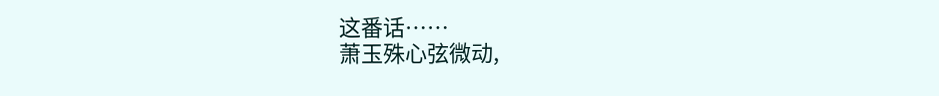这番话……
萧玉殊心弦微动,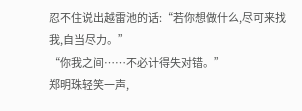忍不住说出越雷池的话:“若你想做什么,尽可来找我,自当尽力。”
“你我之间……不必计得失对错。”
郑明珠轻笑一声,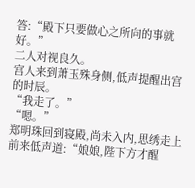答:“殿下只要做心之所向的事就好。”
二人对视良久。
宫人来到萧玉殊身侧,低声提醒出宫的时辰。
“我走了。”
“嗯。”
郑明珠回到寝殿,尚未入内,思绣走上前来低声道:“娘娘,陛下方才醒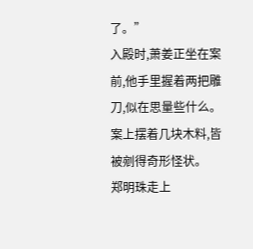了。”
入殿时,萧姜正坐在案前,他手里握着两把雕刀,似在思量些什么。
案上摆着几块木料,皆被剜得奇形怪状。
郑明珠走上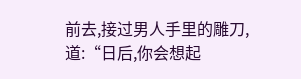前去,接过男人手里的雕刀,道:“日后,你会想起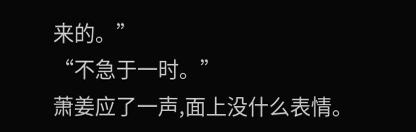来的。”
“不急于一时。”
萧姜应了一声,面上没什么表情。